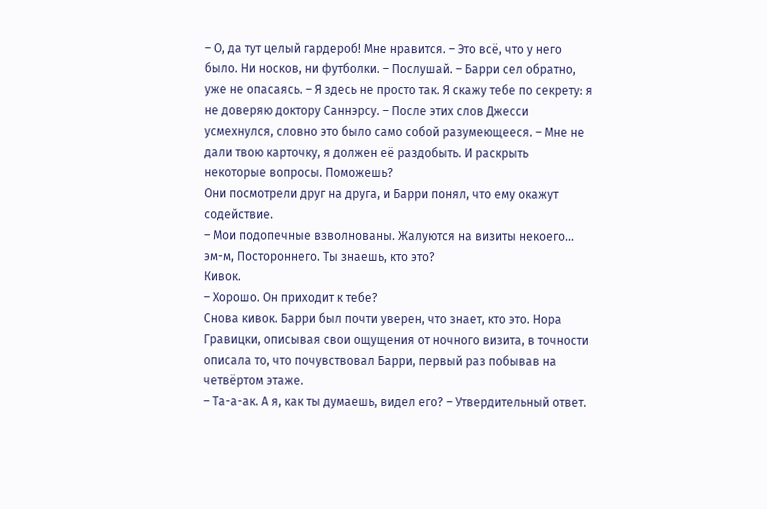– О, да тут целый гардероб! Мне нравится. – Это всё, что у него было. Ни носков, ни футболки. – Послушай. – Барри сел обратно, уже не опасаясь. – Я здесь не просто так. Я скажу тебе по секрету: я не доверяю доктору Саннэрсу. – После этих слов Джесси усмехнулся, словно это было само собой разумеющееся. – Мне не дали твою карточку, я должен её раздобыть. И раскрыть некоторые вопросы. Поможешь?
Они посмотрели друг на друга, и Барри понял, что ему окажут содействие.
– Мои подопечные взволнованы. Жалуются на визиты некоего… эм-м, Постороннего. Ты знаешь, кто это?
Кивок.
– Хорошо. Он приходит к тебе?
Снова кивок. Барри был почти уверен, что знает, кто это. Нора Гравицки, описывая свои ощущения от ночного визита, в точности описала то, что почувствовал Барри, первый раз побывав на четвёртом этаже.
– Та-а-ак. А я, как ты думаешь, видел его? – Утвердительный ответ.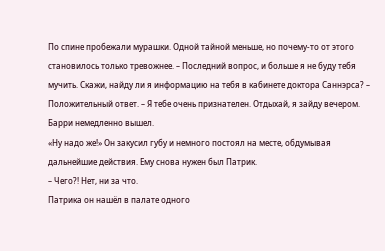По спине пробежали мурашки. Одной тайной меньше, но почему-то от этого становилось только тревожнее. – Последний вопрос, и больше я не буду тебя мучить. Скажи, найду ли я информацию на тебя в кабинете доктора Саннэрса? – Положительный ответ. – Я тебе очень признателен. Отдыхай, я зайду вечером.
Барри немедленно вышел.
«Ну надо же!» Он закусил губу и немного постоял на месте, обдумывая дальнейшие действия. Ему снова нужен был Патрик.
– Чего?! Нет, ни за что.
Патрика он нашёл в палате одного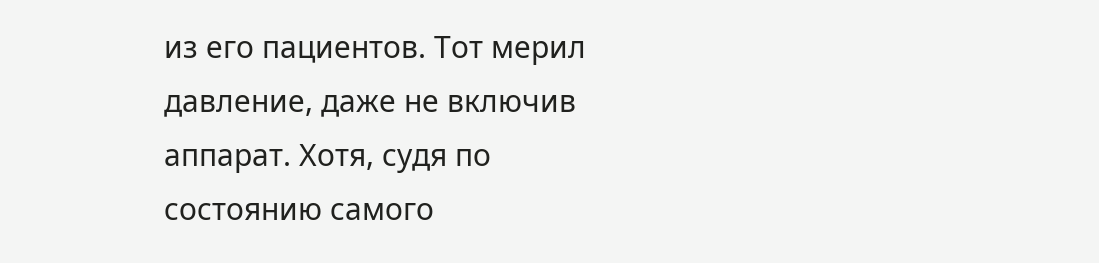из его пациентов. Тот мерил давление, даже не включив аппарат. Хотя, судя по состоянию самого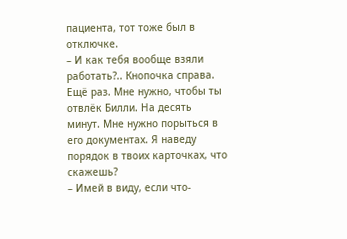пациента, тот тоже был в отключке.
– И как тебя вообще взяли работать?.. Кнопочка справа. Ещё раз. Мне нужно, чтобы ты отвлёк Билли. На десять минут. Мне нужно порыться в его документах. Я наведу порядок в твоих карточках, что скажешь?
– Имей в виду, если что-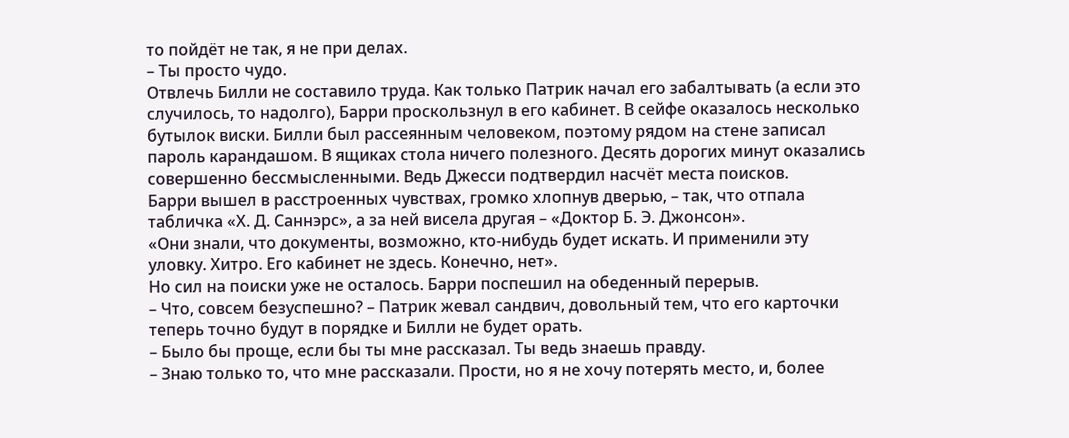то пойдёт не так, я не при делах.
– Ты просто чудо.
Отвлечь Билли не составило труда. Как только Патрик начал его забалтывать (а если это случилось, то надолго), Барри проскользнул в его кабинет. В сейфе оказалось несколько бутылок виски. Билли был рассеянным человеком, поэтому рядом на стене записал пароль карандашом. В ящиках стола ничего полезного. Десять дорогих минут оказались совершенно бессмысленными. Ведь Джесси подтвердил насчёт места поисков.
Барри вышел в расстроенных чувствах, громко хлопнув дверью, – так, что отпала табличка «Х. Д. Саннэрс», а за ней висела другая – «Доктор Б. Э. Джонсон».
«Они знали, что документы, возможно, кто-нибудь будет искать. И применили эту уловку. Хитро. Его кабинет не здесь. Конечно, нет».
Но сил на поиски уже не осталось. Барри поспешил на обеденный перерыв.
– Что, совсем безуспешно? – Патрик жевал сандвич, довольный тем, что его карточки теперь точно будут в порядке и Билли не будет орать.
– Было бы проще, если бы ты мне рассказал. Ты ведь знаешь правду.
– Знаю только то, что мне рассказали. Прости, но я не хочу потерять место, и, более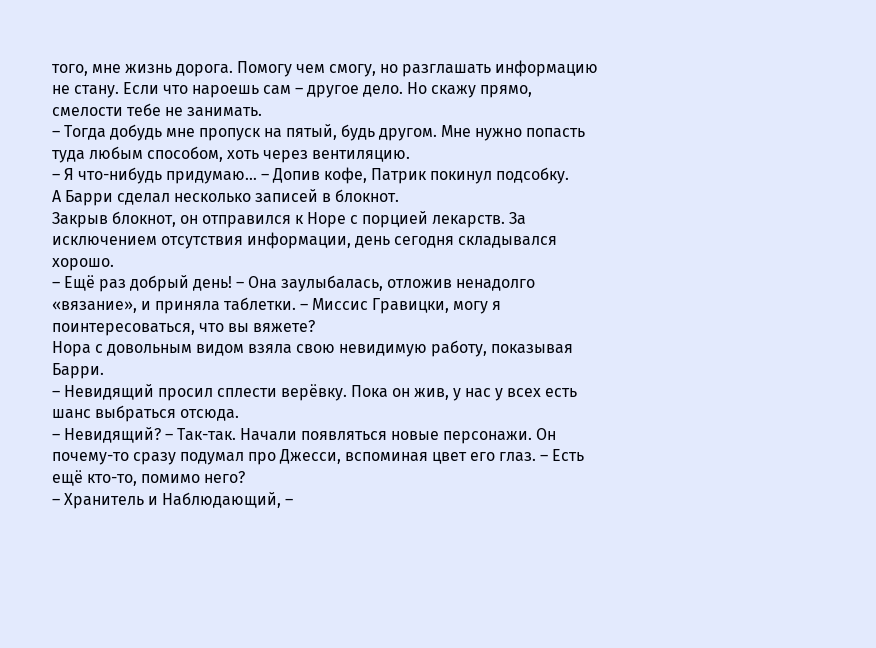того, мне жизнь дорогa. Помогу чем смогу, но разглашать информацию не стану. Если что нароешь сам – другое дело. Но скажу прямо, смелости тебе не занимать.
– Тогда добудь мне пропуск на пятый, будь другом. Мне нужно попасть туда любым способом, хоть через вентиляцию.
– Я что-нибудь придумаю… – Допив кофе, Патрик покинул подсобку.
А Барри сделал несколько записей в блокнот.
Закрыв блокнот, он отправился к Норе с порцией лекарств. За исключением отсутствия информации, день сегодня складывался хорошо.
– Ещё раз добрый день! – Она заулыбалась, отложив ненадолго «вязание», и приняла таблетки. – Миссис Гравицки, могу я поинтересоваться, что вы вяжете?
Нора с довольным видом взяла свою невидимую работу, показывая Барри.
– Невидящий просил сплести верёвку. Пока он жив, у нас у всех есть шанс выбраться отсюда.
– Невидящий? – Так-так. Начали появляться новые персонажи. Он почему-то сразу подумал про Джесси, вспоминая цвет его глаз. – Есть ещё кто-то, помимо него?
– Хранитель и Наблюдающий, –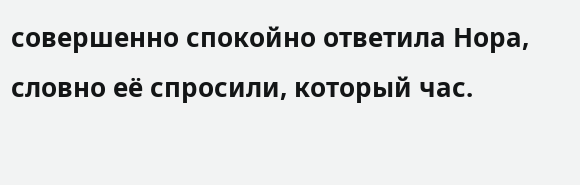совершенно спокойно ответила Нора, словно её спросили, который час.